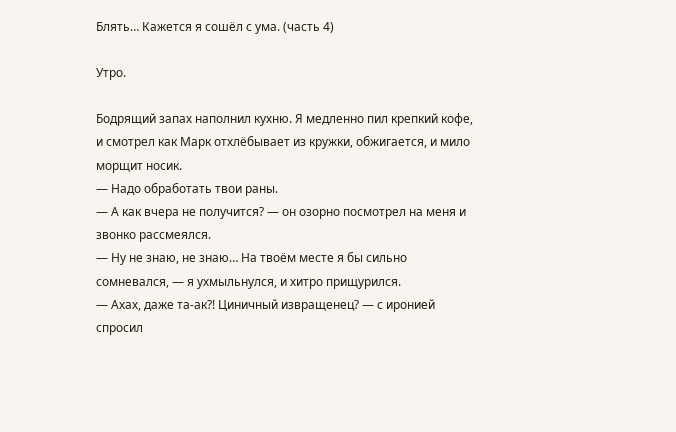Блять… Кажется я сошёл с ума. (часть 4)

Утро.

Бодрящий запах наполнил кухню. Я медленно пил крепкий кофе, и смотрел как Марк отхлёбывает из кружки, обжигается, и мило морщит носик.
— Надо обработать твои раны.
— А как вчера не получится? — он озорно посмотрел на меня и звонко рассмеялся.
— Ну не знаю, не знаю… На твоём месте я бы сильно сомневался, — я ухмыльнулся, и хитро прищурился.
— Ахах, даже та-ак?! Циничный извращенец? — с иронией спросил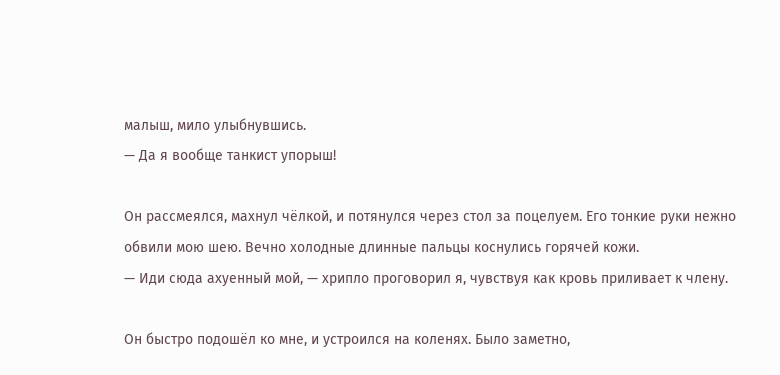малыш, мило улыбнувшись.
— Да я вообще танкист упорыш!

Он рассмеялся, махнул чёлкой, и потянулся через стол за поцелуем. Его тонкие руки нежно обвили мою шею. Вечно холодные длинные пальцы коснулись горячей кожи.
— Иди сюда ахуенный мой, — хрипло проговорил я, чувствуя как кровь приливает к члену.

Он быстро подошёл ко мне, и устроился на коленях. Было заметно,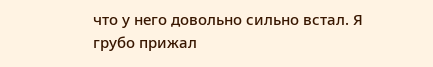что у него довольно сильно встал. Я грубо прижал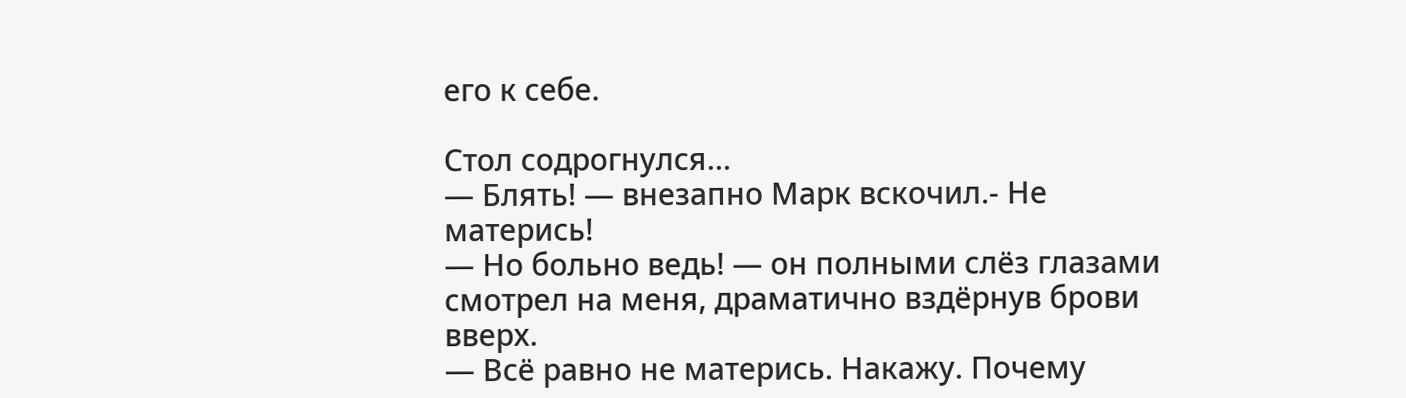его к себе.

Стол содрогнулся…
— Блять! — внезапно Марк вскочил.- Не матерись!
— Но больно ведь! — он полными слёз глазами смотрел на меня, драматично вздёрнув брови вверх.
— Всё равно не матерись. Накажу. Почему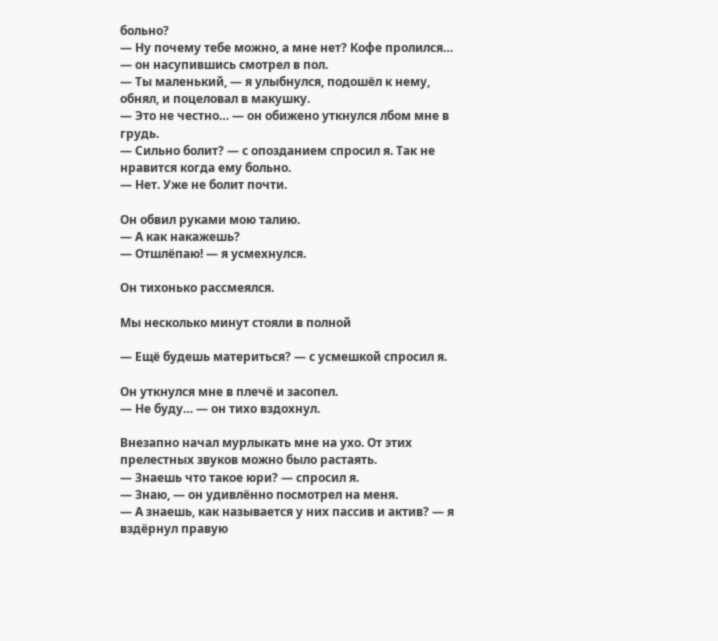больно?
— Ну почему тебе можно, а мне нет? Кофе пролился… — он насупившись смотрел в пол.
— Ты маленький, — я улыбнулся, подошёл к нему, обнял, и поцеловал в макушку.
— Это не честно… — он обижено уткнулся лбом мне в грудь.
— Сильно болит? — с опозданием спросил я. Так не нравится когда ему больно.
— Нет. Уже не болит почти.

Он обвил руками мою талию.
— А как накажешь?
— Отшлёпаю! — я усмехнулся.

Он тихонько рассмеялся.

Мы несколько минут стояли в полной

— Ещё будешь материться? — с усмешкой спросил я.

Он уткнулся мне в плечё и засопел.
— Не буду… — он тихо вздохнул.

Внезапно начал мурлыкать мне на ухо. От этих прелестных звуков можно было растаять.
— Знаешь что такое юри? — спросил я.
— Знаю, — он удивлённо посмотрел на меня.
— А знаешь, как называется у них пассив и актив? — я вздёрнул правую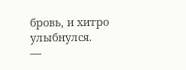бровь, и хитро улыбнулся.
—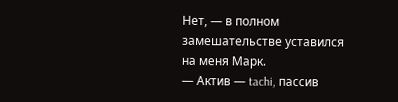Нет, — в полном замешательстве уставился на меня Марк.
— Актив — tachi, пассив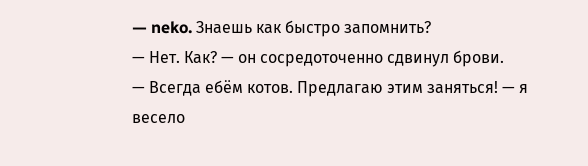— neko. Знаешь как быстро запомнить?
— Нет. Как? — он сосредоточенно сдвинул брови.
— Всегда ебём котов. Предлагаю этим заняться! — я весело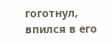гоготнул, впился в его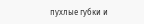пухлые губки и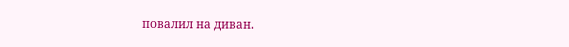повалил на диван.